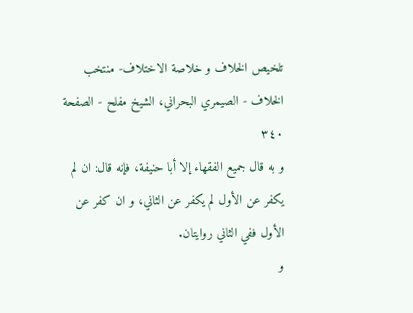تلخيص الخلاف و خلاصة الاختلاف- منتخب الخلاف - الصيمري البحراني، الشيخ مفلح - الصفحة ٣٤٠
و به قال جميع الفقهاء إلا أبا حنيفة، فإنه قال: ان لم يكفر عن الأول لم يكفر عن الثاني، و ان كفر عن الأول ففي الثاني روايتان.
و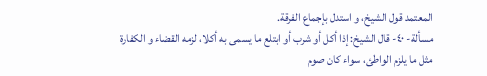المعتمد قول الشيخ، و استدل بإجماع الفرقة.
مسألة- ٤٠- قال الشيخ: إذا أكل أو شرب أو ابتلع ما يسمى به أكلا، لزمه القضاء و الكفارة
مثل ما يلزم الواطئ، سواء كان صوم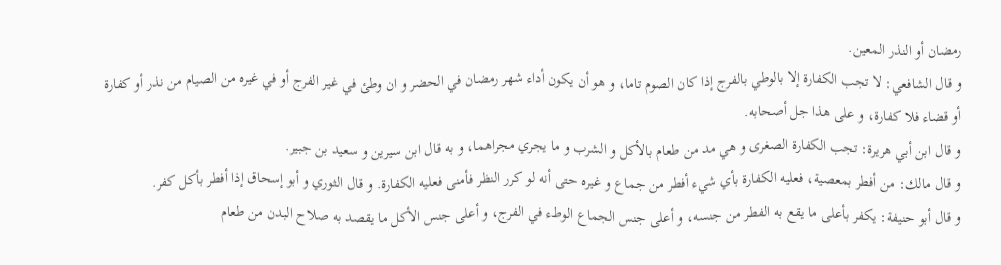رمضان أو النذر المعين.
و قال الشافعي: لا تجب الكفارة إلا بالوطي بالفرج إذا كان الصوم تاما، و هو أن يكون أداء شهر رمضان في الحضر و ان وطئ في غير الفرج أو في غيره من الصيام من نذر أو كفارة أو قضاء فلا كفارة، و على هذا جل أصحابه.
و قال ابن أبي هريرة: تجب الكفارة الصغرى و هي مد من طعام بالأكل و الشرب و ما يجري مجراهما، و به قال ابن سيرين و سعيد بن جبير.
و قال مالك: من أفطر بمعصية، فعليه الكفارة بأي شيء أفطر من جماع و غيره حتى أنه لو كرر النظر فأمنى فعليه الكفارة. و قال الثوري و أبو إسحاق إذا أفطر بأكل كفر.
و قال أبو حنيفة: يكفر بأعلى ما يقع به الفطر من جنسه، و أعلى جنس الجماع الوطء في الفرج، و أعلى جنس الأكل ما يقصد به صلاح البدن من طعام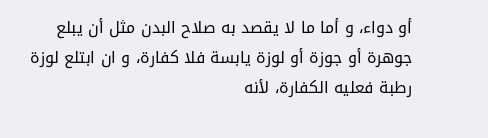أو دواء، و أما ما لا يقصد به صلاح البدن مثل أن يبلع جوهرة أو جوزة أو لوزة يابسة فلا كفارة، و ان ابتلع لوزة رطبة فعليه الكفارة، لأنه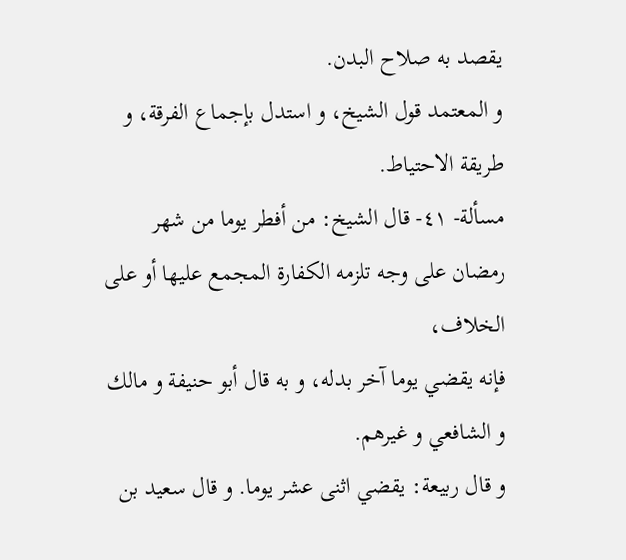يقصد به صلاح البدن.
و المعتمد قول الشيخ، و استدل بإجماع الفرقة، و طريقة الاحتياط.
مسألة- ٤١- قال الشيخ: من أفطر يوما من شهر رمضان على وجه تلزمه الكفارة المجمع عليها أو على الخلاف،
فإنه يقضي يوما آخر بدله، و به قال أبو حنيفة و مالك و الشافعي و غيرهم.
و قال ربيعة: يقضي اثنى عشر يوما. و قال سعيد بن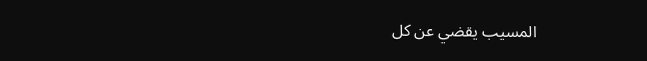المسيب يقضي عن كل